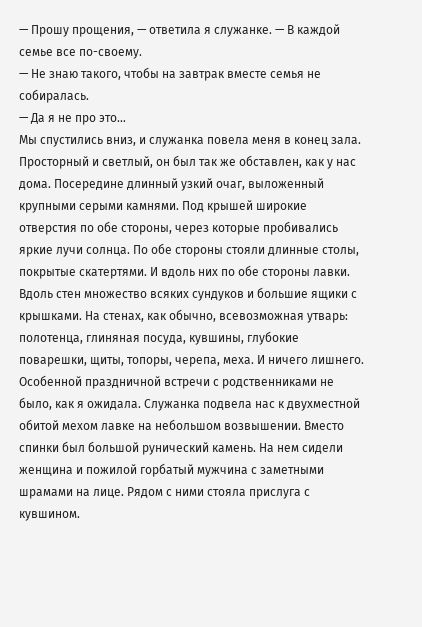— Прошу прощения, — ответила я служанке. — В каждой семье все по-своему.
— Не знаю такого, чтобы на завтрак вместе семья не собиралась.
— Да я не про это…
Мы спустились вниз, и служанка повела меня в конец зала. Просторный и светлый, он был так же обставлен, как у нас дома. Посередине длинный узкий очаг, выложенный крупными серыми камнями. Под крышей широкие отверстия по обе стороны, через которые пробивались яркие лучи солнца. По обе стороны стояли длинные столы, покрытые скатертями. И вдоль них по обе стороны лавки. Вдоль стен множество всяких сундуков и большие ящики с крышками. На стенах, как обычно, всевозможная утварь: полотенца, глиняная посуда, кувшины, глубокие поварешки, щиты, топоры, черепа, меха. И ничего лишнего.
Особенной праздничной встречи с родственниками не было, как я ожидала. Служанка подвела нас к двухместной обитой мехом лавке на небольшом возвышении. Вместо спинки был большой рунический камень. На нем сидели женщина и пожилой горбатый мужчина с заметными шрамами на лице. Рядом с ними стояла прислуга с кувшином.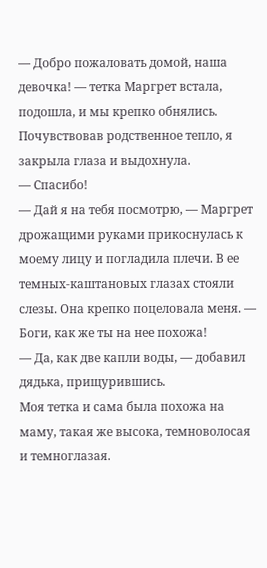— Добро пожаловать домой, наша девочка! — тетка Маргрет встала, подошла, и мы крепко обнялись.
Почувствовав родственное тепло, я закрыла глаза и выдохнула.
— Спасибо!
— Дай я на тебя посмотрю, — Маргрет дрожащими руками прикоснулась к моему лицу и погладила плечи. В ее темных-каштановых глазах стояли слезы. Она крепко поцеловала меня. — Боги, как же ты на нее похожа!
— Да, как две капли воды, — добавил дядька, прищурившись.
Моя тетка и сама была похожа на маму, такая же высока, темноволосая и темноглазая.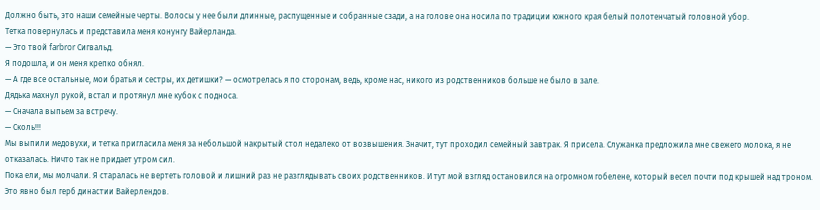Должно быть, это наши семейные черты. Волосы у нее были длинные, распущенные и собранные сзади, а на голове она носила по традиции южного края белый полотенчатый головной убор.
Тетка повернулась и представила меня конунгу Вайерланда.
— Это твой farbror Сигвальд.
Я подошла, и он меня крепко обнял.
— А где все остальные, мои братья и сестры, их детишки? — осмотрелась я по сторонам, ведь, кроме нас, никого из родственников больше не было в зале.
Дядька махнул рукой, встал и протянул мне кубок с подноса.
— Сначала выпьем за встречу.
— Сколь!!!
Мы выпили медовухи, и тетка пригласила меня за небольшой накрытый стол недалеко от возвышения. Значит, тут проходил семейный завтрак. Я присела. Служанка предложила мне свежего молока, я не отказалась. Ничто так не придает утром сил.
Пока ели, мы молчали. Я старалась не вертеть головой и лишний раз не разглядывать своих родственников. И тут мой взгляд остановился на огромном гобелене, который весел почти под крышей над троном. Это явно был герб династии Вайерлендов.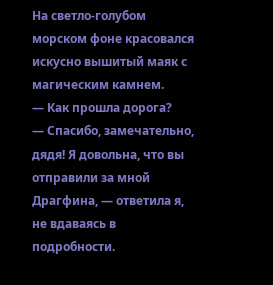На светло-голубом морском фоне красовался искусно вышитый маяк с магическим камнем.
— Как прошла дорога?
— Спасибо, замечательно, дядя! Я довольна, что вы отправили за мной Драгфина, — ответила я, не вдаваясь в подробности.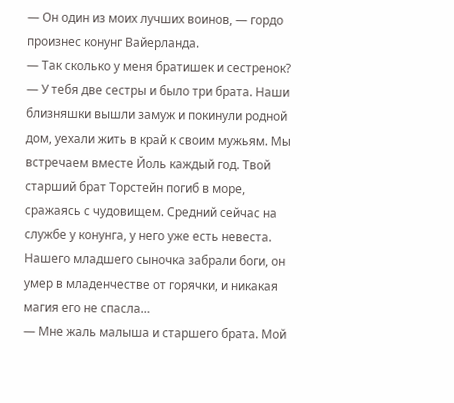— Он один из моих лучших воинов, — гордо произнес конунг Вайерланда.
— Так сколько у меня братишек и сестренок?
— У тебя две сестры и было три брата. Наши близняшки вышли замуж и покинули родной дом, уехали жить в край к своим мужьям. Мы встречаем вместе Йоль каждый год. Твой старший брат Торстейн погиб в море, сражаясь с чудовищем. Средний сейчас на службе у конунга, у него уже есть невеста. Нашего младшего сыночка забрали боги, он умер в младенчестве от горячки, и никакая магия его не спасла…
— Мне жаль малыша и старшего брата. Мой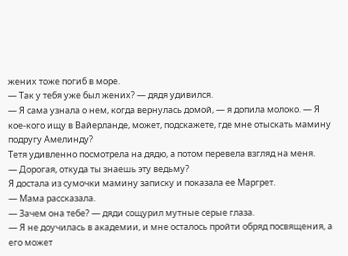жених тоже погиб в море.
— Так у тебя уже был жених? — дядя удивился.
— Я сама узнала о нем, когда вернулась домой, — я допила молоко. — Я кое-кого ищу в Вайерланде, может, подскажете, где мне отыскать мамину подругу Амелинду?
Тетя удивленно посмотрела на дядю, а потом перевела взгляд на меня.
— Дорогая, откуда ты знаешь эту ведьму?
Я достала из сумочки мамину записку и показала ее Маргрет.
— Мама рассказала.
— Зачем она тебе? — дяди сощурил мутные серые глаза.
— Я не доучилась в академии, и мне осталось пройти обряд посвящения, а его может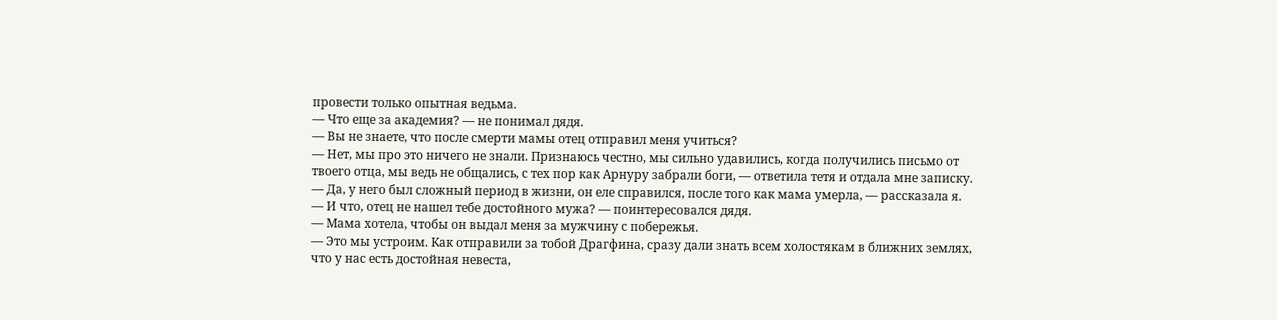провести только опытная ведьма.
— Что еще за академия? — не понимал дядя.
— Вы не знаете, что после смерти мамы отец отправил меня учиться?
— Нет, мы про это ничего не знали. Признаюсь честно, мы сильно удавились, когда получились письмо от твоего отца, мы ведь не общались, с тех пор как Арнуру забрали боги, — ответила тетя и отдала мне записку.
— Да, у него был сложный период в жизни, он еле справился, после того как мама умерла, — рассказала я.
— И что, отец не нашел тебе достойного мужа? — поинтересовался дядя.
— Мама хотела, чтобы он выдал меня за мужчину с побережья.
— Это мы устроим. Как отправили за тобой Драгфина, сразу дали знать всем холостякам в ближних землях, что у нас есть достойная невеста,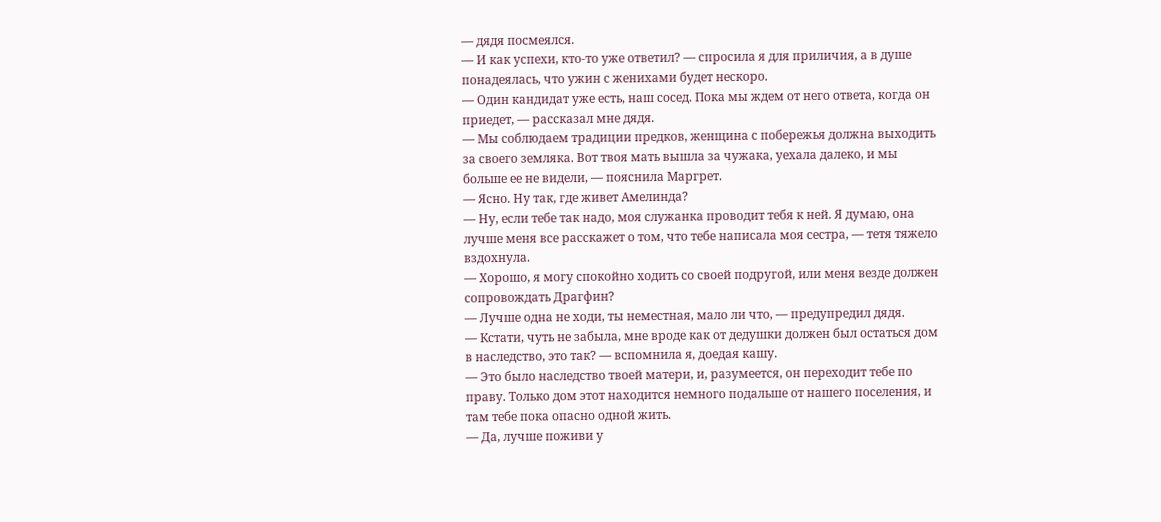— дядя посмеялся.
— И как успехи, кто-то уже ответил? — спросила я для приличия, а в душе понадеялась, что ужин с женихами будет нескоро.
— Один кандидат уже есть, наш сосед. Пока мы ждем от него ответа, когда он приедет, — рассказал мне дядя.
— Мы соблюдаем традиции предков, женщина с побережья должна выходить за своего земляка. Вот твоя мать вышла за чужака, уехала далеко, и мы больше ее не видели, — пояснила Маргрет.
— Ясно. Ну так, где живет Амелинда?
— Ну, если тебе так надо, моя служанка проводит тебя к ней. Я думаю, она лучше меня все расскажет о том, что тебе написала моя сестра, — тетя тяжело вздохнула.
— Хорошо, я могу спокойно ходить со своей подругой, или меня везде должен сопровождать Драгфин?
— Лучше одна не ходи, ты неместная, мало ли что, — предупредил дядя.
— Кстати, чуть не забыла, мне вроде как от дедушки должен был остаться дом в наследство, это так? — вспомнила я, доедая кашу.
— Это было наследство твоей матери, и, разумеется, он переходит тебе по праву. Только дом этот находится немного подальше от нашего поселения, и там тебе пока опасно одной жить.
— Да, лучше поживи у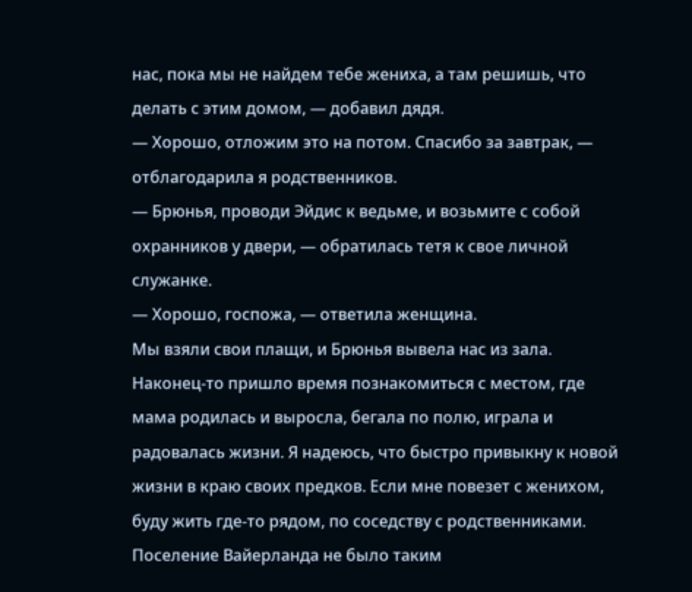нас, пока мы не найдем тебе жениха, а там решишь, что делать с этим домом, — добавил дядя.
— Хорошо, отложим это на потом. Спасибо за завтрак, — отблагодарила я родственников.
— Брюнья, проводи Эйдис к ведьме, и возьмите с собой охранников у двери, — обратилась тетя к свое личной служанке.
— Хорошо, госпожа, — ответила женщина.
Мы взяли свои плащи, и Брюнья вывела нас из зала. Наконец-то пришло время познакомиться с местом, где мама родилась и выросла, бегала по полю, играла и радовалась жизни. Я надеюсь, что быстро привыкну к новой жизни в краю своих предков. Если мне повезет с женихом, буду жить где-то рядом, по соседству с родственниками.
Поселение Вайерланда не было таким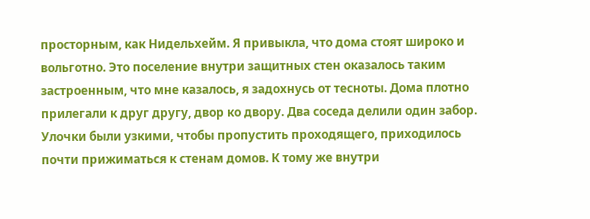просторным, как Нидельхейм. Я привыкла, что дома стоят широко и вольготно. Это поселение внутри защитных стен оказалось таким застроенным, что мне казалось, я задохнусь от тесноты. Дома плотно прилегали к друг другу, двор ко двору. Два соседа делили один забор. Улочки были узкими, чтобы пропустить проходящего, приходилось почти прижиматься к стенам домов. К тому же внутри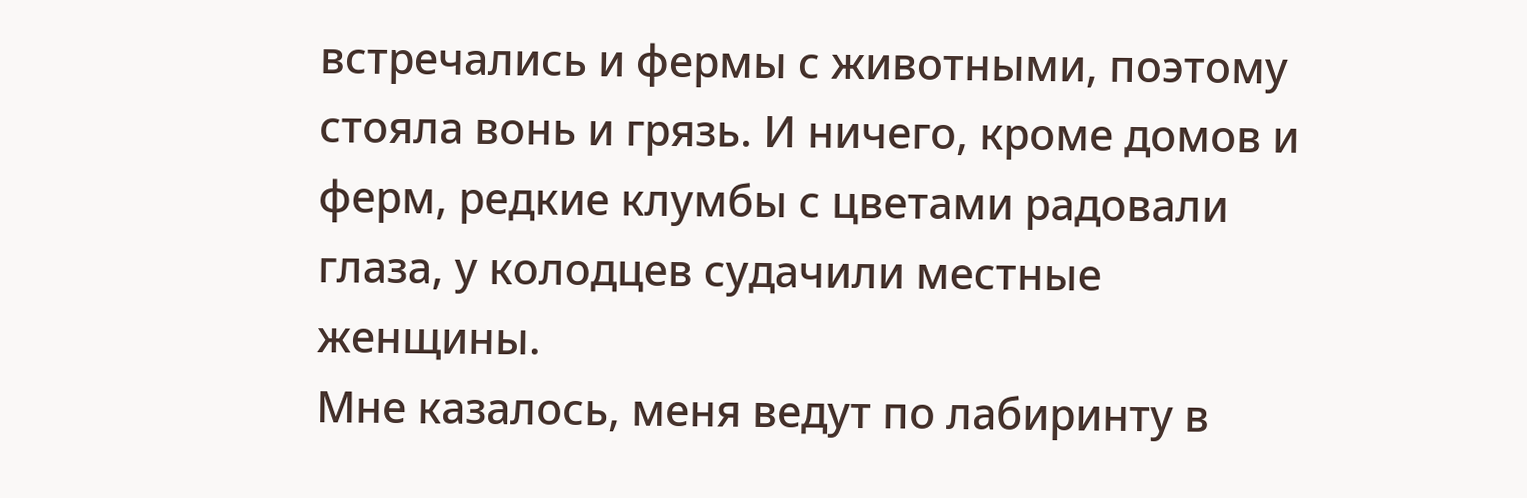встречались и фермы с животными, поэтому стояла вонь и грязь. И ничего, кроме домов и ферм, редкие клумбы с цветами радовали глаза, у колодцев судачили местные женщины.
Мне казалось, меня ведут по лабиринту в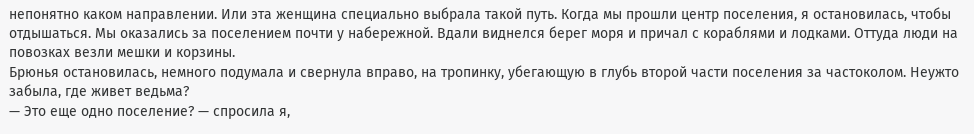непонятно каком направлении. Или эта женщина специально выбрала такой путь. Когда мы прошли центр поселения, я остановилась, чтобы отдышаться. Мы оказались за поселением почти у набережной. Вдали виднелся берег моря и причал с кораблями и лодками. Оттуда люди на повозках везли мешки и корзины.
Брюнья остановилась, немного подумала и свернула вправо, на тропинку, убегающую в глубь второй части поселения за частоколом. Неужто забыла, где живет ведьма?
— Это еще одно поселение? — спросила я,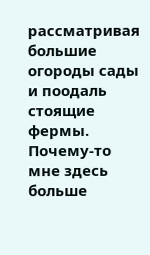рассматривая большие огороды сады и поодаль стоящие фермы.
Почему-то мне здесь больше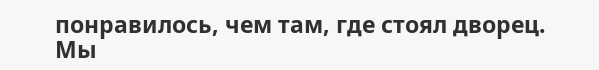понравилось, чем там, где стоял дворец. Мы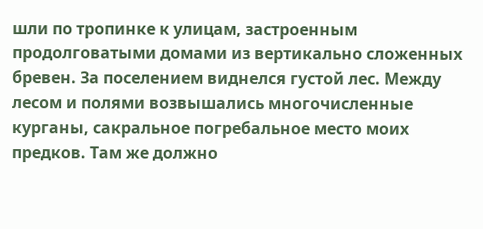шли по тропинке к улицам, застроенным продолговатыми домами из вертикально сложенных бревен. За поселением виднелся густой лес. Между лесом и полями возвышались многочисленные курганы, сакральное погребальное место моих предков. Там же должно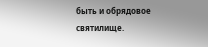быть и обрядовое святилище.